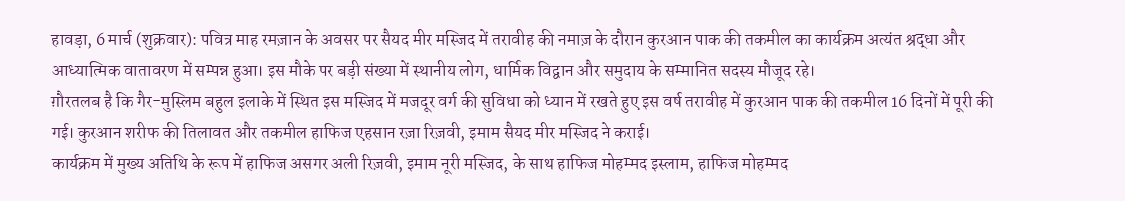हावड़ा, 6 मार्च (शुक्रवार): पवित्र माह रमज़ान के अवसर पर सैयद मीर मस्जिद में तरावीह की नमाज़ के दौरान कुरआन पाक की तकमील का कार्यक्रम अत्यंत श्रद्धा और आध्यात्मिक वातावरण में सम्पन्न हुआ। इस मौके पर बड़ी संख्या में स्थानीय लोग, धार्मिक विद्वान और समुदाय के सम्मानित सदस्य मौजूद रहे।
ग़ौरतलब है कि गैर-मुस्लिम बहुल इलाके में स्थित इस मस्जिद में मजदूर वर्ग की सुविधा को ध्यान में रखते हुए इस वर्ष तरावीह में कुरआन पाक की तकमील 16 दिनों में पूरी की गई। कुरआन शरीफ की तिलावत और तकमील हाफिज एहसान रज़ा रिज़वी, इमाम सैयद मीर मस्जिद ने कराई।
कार्यक्रम में मुख्य अतिथि के रूप में हाफिज असगर अली रिज़वी, इमाम नूरी मस्जिद, के साथ हाफिज मोहम्मद इस्लाम, हाफिज मोहम्मद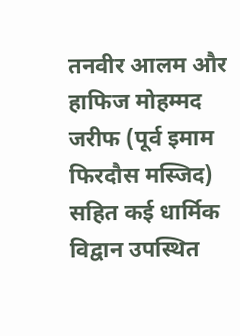तनवीर आलम और हाफिज मोहम्मद जरीफ (पूर्व इमाम फिरदौस मस्जिद) सहित कई धार्मिक विद्वान उपस्थित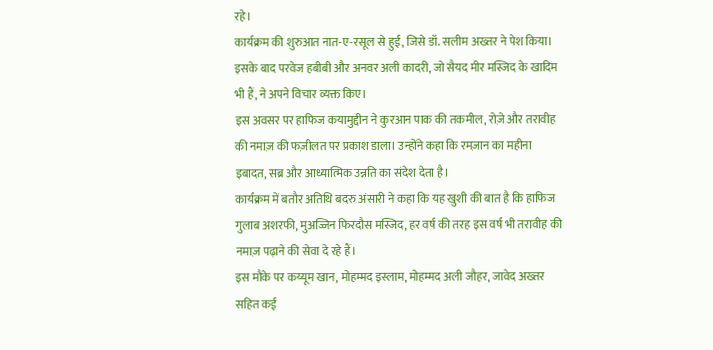रहे।
कार्यक्रम की शुरुआत नात-ए-रसूल से हुई, जिसे डॉ. सलीम अख्तर ने पेश किया। इसके बाद परवेज हबीबी और अनवर अली कादरी, जो सैयद मीर मस्जिद के खादिम भी हैं, ने अपने विचार व्यक्त किए।
इस अवसर पर हाफिज कयामुद्दीन ने कुरआन पाक की तकमील, रोज़े और तरावीह की नमाज़ की फज़ीलत पर प्रकाश डाला। उन्होंने कहा कि रमज़ान का महीना इबादत, सब्र और आध्यात्मिक उन्नति का संदेश देता है।
कार्यक्रम में बतौर अतिथि बदरु अंसारी ने कहा कि यह खुशी की बात है कि हाफिज गुलाब अशरफी, मुअज्जिन फिरदौस मस्जिद, हर वर्ष की तरह इस वर्ष भी तरावीह की नमाज़ पढ़ाने की सेवा दे रहे हैं।
इस मौके पर कय्यूम खान, मोहम्मद इस्लाम, मोहम्मद अली जौहर, जावेद अख्तर सहित कई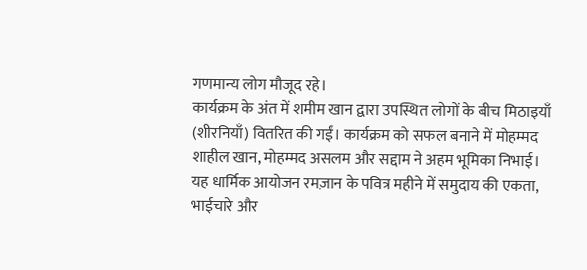गणमान्य लोग मौजूद रहे।
कार्यक्रम के अंत में शमीम खान द्वारा उपस्थित लोगों के बीच मिठाइयाँ (शीरनियाँ) वितरित की गईं। कार्यक्रम को सफल बनाने में मोहम्मद शाहील खान, मोहम्मद असलम और सद्दाम ने अहम भूमिका निभाई।
यह धार्मिक आयोजन रमज़ान के पवित्र महीने में समुदाय की एकता, भाईचारे और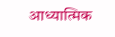आध्यात्मिक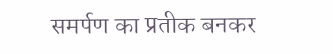समर्पण का प्रतीक बनकर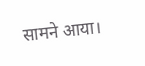सामने आया।